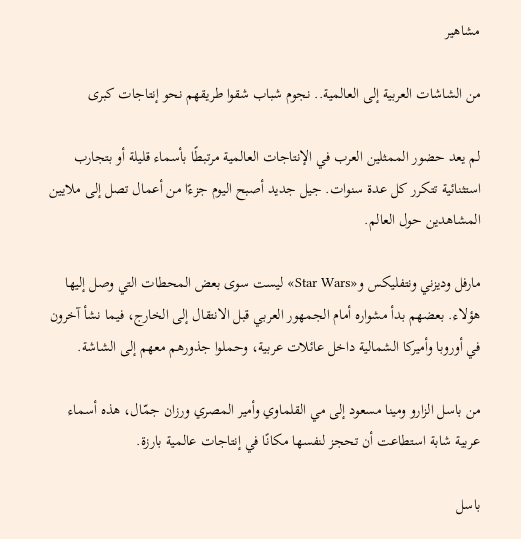مشاهير

من الشاشات العربية إلى العالمية.. نجوم شباب شقوا طريقهم نحو إنتاجات كبرى

لم يعد حضور الممثلين العرب في الإنتاجات العالمية مرتبطًا بأسماء قليلة أو بتجارب استثنائية تتكرر كل عدة سنوات. جيل جديد أصبح اليوم جزءًا من أعمال تصل إلى ملايين المشاهدين حول العالم.

مارفل وديزني ونتفليكس و«Star Wars» ليست سوى بعض المحطات التي وصل إليها هؤلاء. بعضهم بدأ مشواره أمام الجمهور العربي قبل الانتقال إلى الخارج، فيما نشأ آخرون في أوروبا وأميركا الشمالية داخل عائلات عربية، وحملوا جذورهم معهم إلى الشاشة.

من باسل الزارو ومينا مسعود إلى مي القلماوي وأمير المصري ورزان جمّال، هذه أسماء عربية شابة استطاعت أن تحجز لنفسها مكانًا في إنتاجات عالمية بارزة.

باسل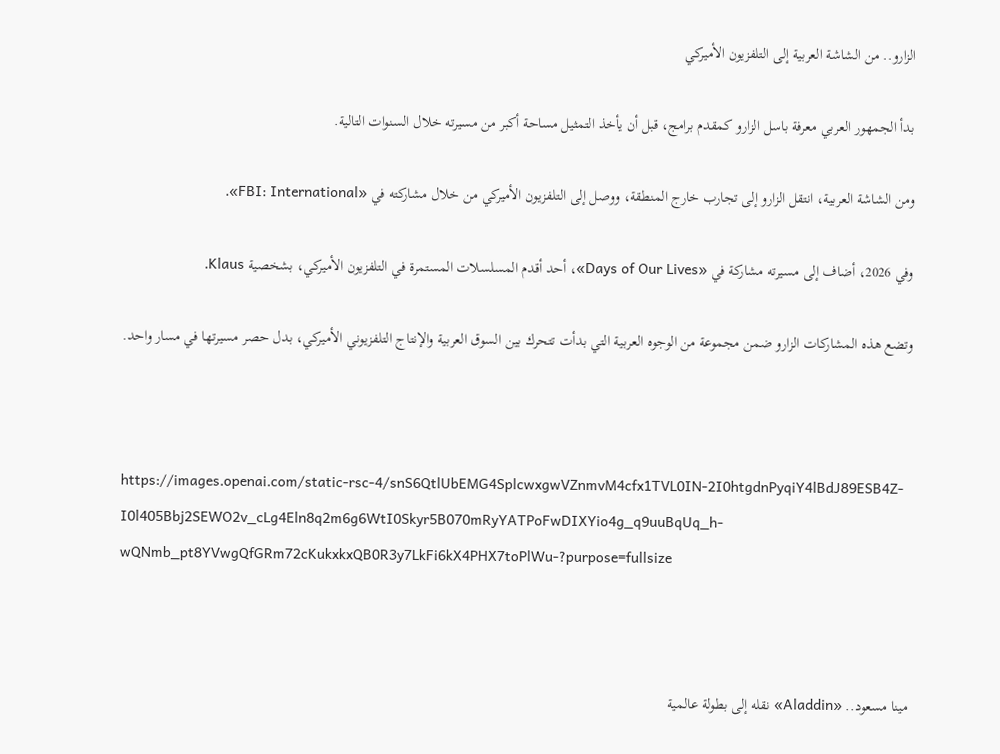الزارو.. من الشاشة العربية إلى التلفزيون الأميركي

بدأ الجمهور العربي معرفة باسل الزارو كمقدم برامج، قبل أن يأخذ التمثيل مساحة أكبر من مسيرته خلال السنوات التالية.

ومن الشاشة العربية، انتقل الزارو إلى تجارب خارج المنطقة، ووصل إلى التلفزيون الأميركي من خلال مشاركته في «FBI: International».

وفي 2026، أضاف إلى مسيرته مشاركة في «Days of Our Lives»، أحد أقدم المسلسلات المستمرة في التلفزيون الأميركي، بشخصية Klaus.

وتضع هذه المشاركات الزارو ضمن مجموعة من الوجوه العربية التي بدأت تتحرك بين السوق العربية والإنتاج التلفزيوني الأميركي، بدل حصر مسيرتها في مسار واحد.



https://images.openai.com/static-rsc-4/snS6QtlUbEMG4SplcwxgwVZnmvM4cfx1TVL0IN-2I0htgdnPyqiY4lBdJ89ESB4Z-I0l405Bbj2SEWO2v_cLg4Eln8q2m6g6WtI0Skyr5B070mRyYATPoFwDIXYio4g_q9uuBqUq_h-wQNmb_pt8YVwgQfGRm72cKukxkxQB0R3y7LkFi6kX4PHX7toPlWu-?purpose=fullsize



مينا مسعود.. «Aladdin» نقله إلى بطولة عالمية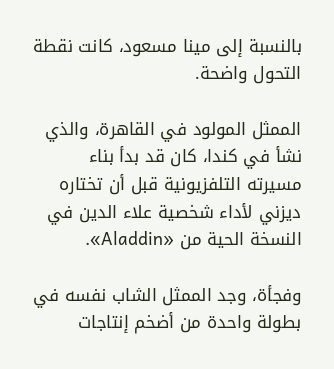بالنسبة إلى مينا مسعود، كانت نقطة التحول واضحة.

الممثل المولود في القاهرة، والذي نشأ في كندا، كان قد بدأ بناء مسيرته التلفزيونية قبل أن تختاره ديزني لأداء شخصية علاء الدين في النسخة الحية من «Aladdin».

وفجأة، وجد الممثل الشاب نفسه في بطولة واحدة من أضخم إنتاجات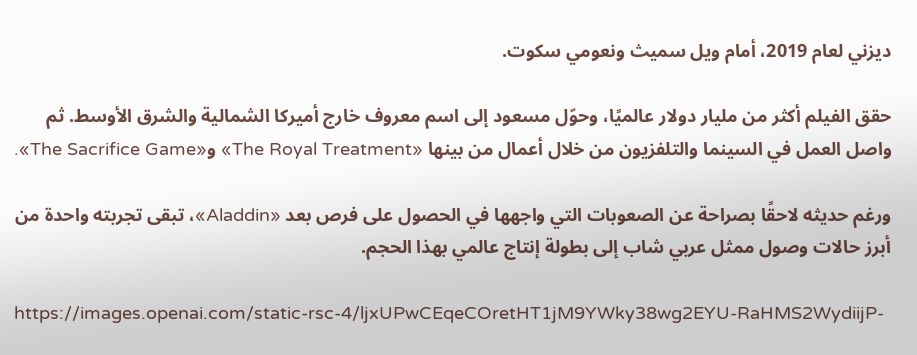ديزني لعام 2019، أمام ويل سميث ونعومي سكوت.

حقق الفيلم أكثر من مليار دولار عالميًا، وحوّل مسعود إلى اسم معروف خارج أميركا الشمالية والشرق الأوسط. ثم واصل العمل في السينما والتلفزيون من خلال أعمال من بينها «The Royal Treatment» و«The Sacrifice Game».

ورغم حديثه لاحقًا بصراحة عن الصعوبات التي واجهها في الحصول على فرص بعد «Aladdin»، تبقى تجربته واحدة من أبرز حالات وصول ممثل عربي شاب إلى بطولة إنتاج عالمي بهذا الحجم.

https://images.openai.com/static-rsc-4/ljxUPwCEqeCOretHT1jM9YWky38wg2EYU-RaHMS2WydiijP-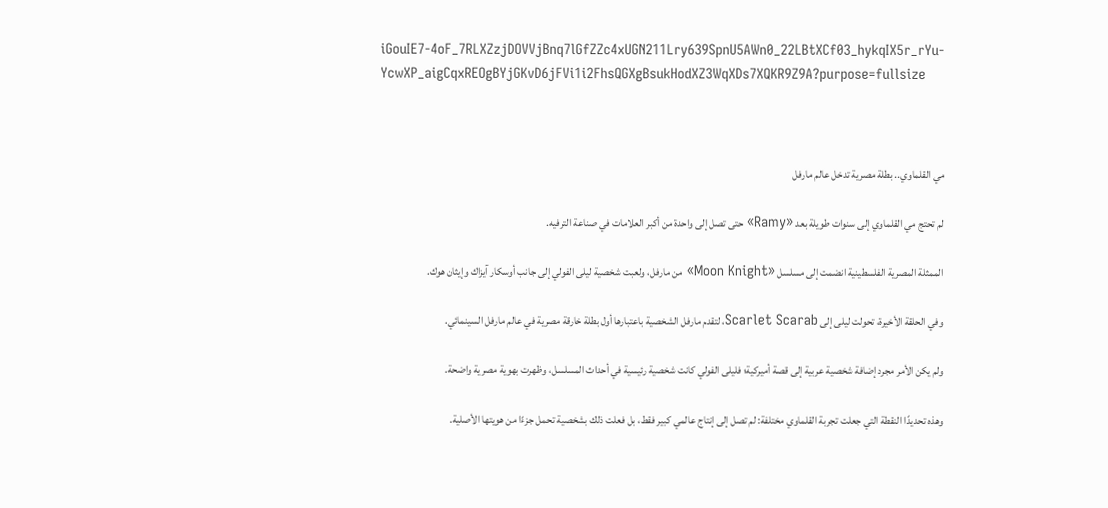iGouIE7-4oF_7RLXZzjDOVVjBnq7lGfZZc4xUGN211Lry639SpnU5AWn0_22LBtXCf03_hykqIX5r_rYu-YcwXP_aigCqxREOgBYjGKvD6jFVi1i2FhsQGXgBsukHodXZ3WqXDs7XQKR9Z9A?purpose=fullsize



مي القلماوي.. بطلة مصرية تدخل عالم مارفل

لم تحتج مي القلماوي إلى سنوات طويلة بعد «Ramy» حتى تصل إلى واحدة من أكبر العلامات في صناعة الترفيه.

الممثلة المصرية الفلسطينية انضمت إلى مسلسل «Moon Knight» من مارفل، ولعبت شخصية ليلى الفولي إلى جانب أوسكار آيزاك وإيثان هوك.

وفي الحلقة الأخيرة، تحولت ليلى إلى Scarlet Scarab، لتقدم مارفل الشخصية باعتبارها أول بطلة خارقة مصرية في عالم مارفل السينمائي.

ولم يكن الأمر مجرد إضافة شخصية عربية إلى قصة أميركية؛ فليلى الفولي كانت شخصية رئيسية في أحداث المسلسل، وظهرت بهوية مصرية واضحة.

وهذه تحديدًا النقطة التي جعلت تجربة القلماوي مختلفة: لم تصل إلى إنتاج عالمي كبير فقط، بل فعلت ذلك بشخصية تحمل جزءًا من هويتها الأصلية.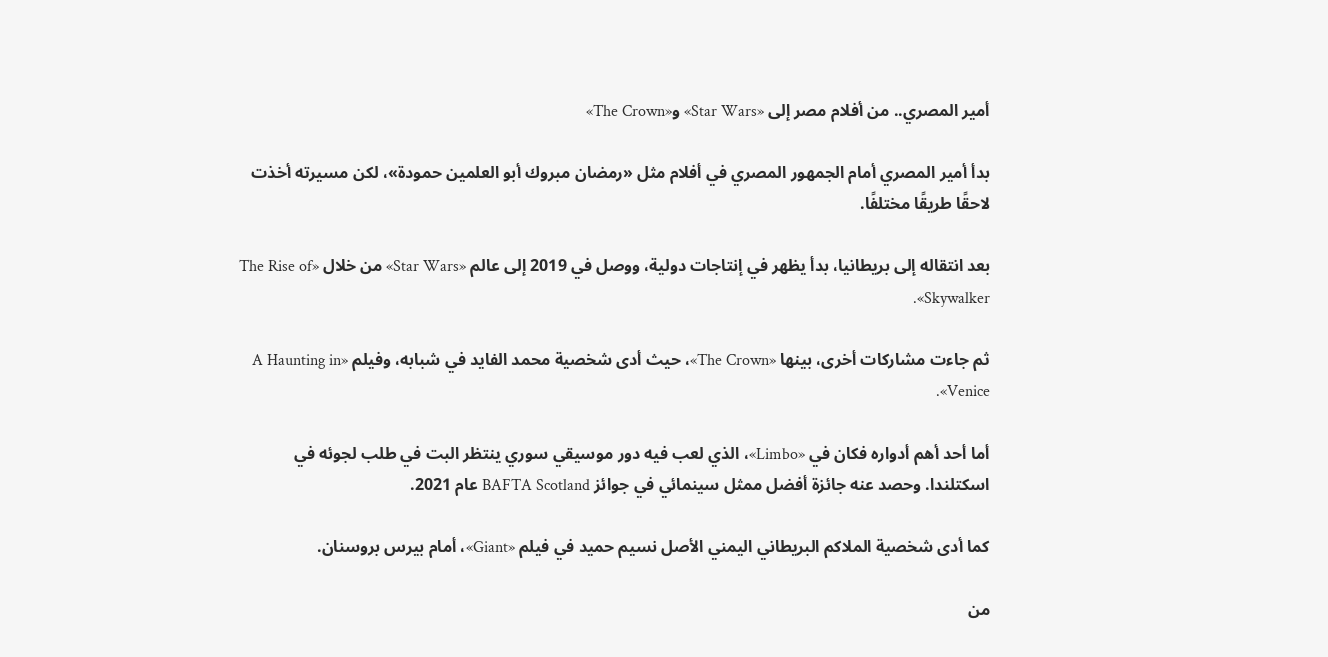أمير المصري.. من أفلام مصر إلى «Star Wars» و«The Crown»

بدأ أمير المصري أمام الجمهور المصري في أفلام مثل «رمضان مبروك أبو العلمين حمودة»، لكن مسيرته أخذت لاحقًا طريقًا مختلفًا.

بعد انتقاله إلى بريطانيا، بدأ يظهر في إنتاجات دولية، ووصل في 2019 إلى عالم «Star Wars» من خلال «The Rise of Skywalker».

ثم جاءت مشاركات أخرى، بينها «The Crown»، حيث أدى شخصية محمد الفايد في شبابه، وفيلم «A Haunting in Venice».

أما أحد أهم أدواره فكان في «Limbo»، الذي لعب فيه دور موسيقي سوري ينتظر البت في طلب لجوئه في اسكتلندا. وحصد عنه جائزة أفضل ممثل سينمائي في جوائز BAFTA Scotland عام 2021.

كما أدى شخصية الملاكم البريطاني اليمني الأصل نسيم حميد في فيلم «Giant»، أمام بيرس بروسنان.

من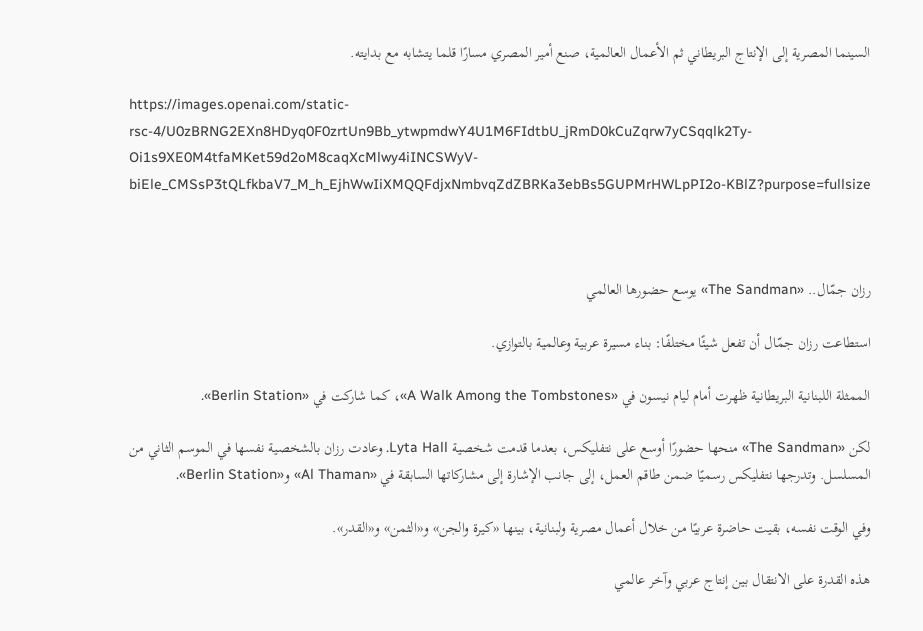السينما المصرية إلى الإنتاج البريطاني ثم الأعمال العالمية، صنع أمير المصري مسارًا قلما يتشابه مع بدايته.

https://images.openai.com/static-rsc-4/U0zBRNG2EXn8HDyq0F0zrtUn9Bb_ytwpmdwY4U1M6FIdtbU_jRmD0kCuZqrw7yCSqqlk2Ty-Oi1s9XE0M4tfaMKet59d2oM8caqXcMlwy4iINCSWyV-biEle_CMSsP3tQLfkbaV7_M_h_EjhWwIiXMQQFdjxNmbvqZdZBRKa3ebBs5GUPMrHWLpPI2o-KBlZ?purpose=fullsize



رزان جمّال.. «The Sandman» يوسع حضورها العالمي

استطاعت رزان جمّال أن تفعل شيئًا مختلفًا: بناء مسيرة عربية وعالمية بالتوازي.

الممثلة اللبنانية البريطانية ظهرت أمام ليام نيسون في «A Walk Among the Tombstones»، كما شاركت في «Berlin Station».

لكن «The Sandman» منحها حضورًا أوسع على نتفليكس، بعدما قدمت شخصية Lyta Hall. وعادت رزان بالشخصية نفسها في الموسم الثاني من المسلسل. وتدرجها نتفليكس رسميًا ضمن طاقم العمل، إلى جانب الإشارة إلى مشاركاتها السابقة في «Al Thaman» و«Berlin Station».

وفي الوقت نفسه، بقيت حاضرة عربيًا من خلال أعمال مصرية ولبنانية، بينها «كيرة والجن» و«الثمن» و«القدر».

هذه القدرة على الانتقال بين إنتاج عربي وآخر عالمي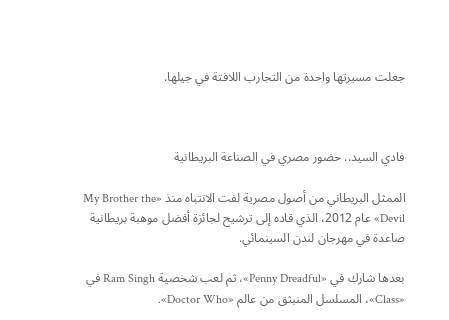جعلت مسيرتها واحدة من التجارب اللافتة في جيلها.



فادي السيد.. حضور مصري في الصناعة البريطانية

الممثل البريطاني من أصول مصرية لفت الانتباه منذ «My Brother the Devil» عام 2012، الذي قاده إلى ترشيح لجائزة أفضل موهبة بريطانية صاعدة في مهرجان لندن السينمائي.

بعدها شارك في «Penny Dreadful»، ثم لعب شخصية Ram Singh في «Class»، المسلسل المنبثق من عالم «Doctor Who».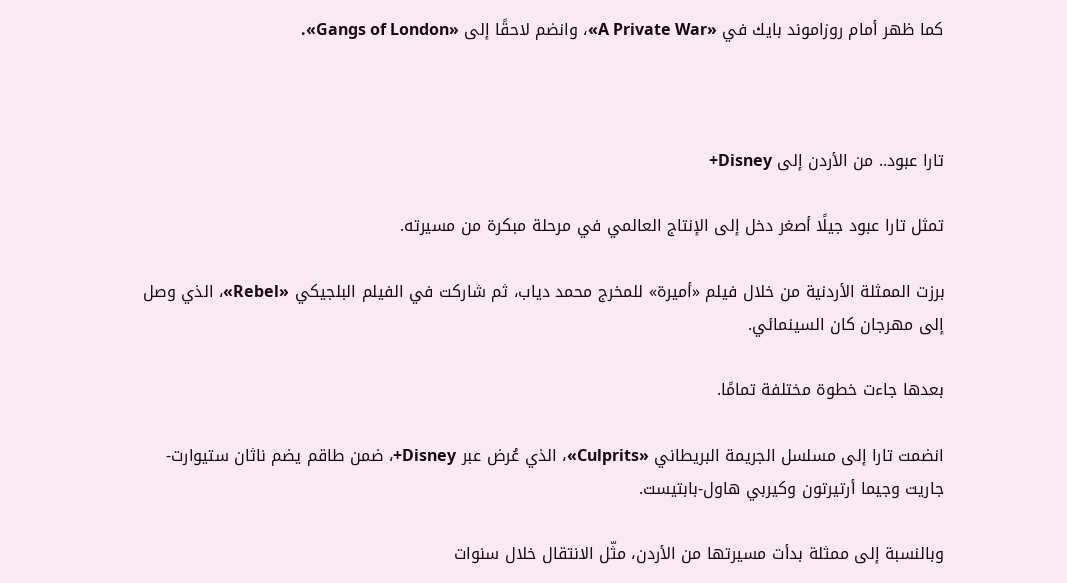كما ظهر أمام روزاموند بايك في «A Private War»، وانضم لاحقًا إلى «Gangs of London».



تارا عبود.. من الأردن إلى Disney+

تمثل تارا عبود جيلًا أصغر دخل إلى الإنتاج العالمي في مرحلة مبكرة من مسيرته.

برزت الممثلة الأردنية من خلال فيلم «أميرة» للمخرج محمد دياب، ثم شاركت في الفيلم البلجيكي «Rebel»، الذي وصل إلى مهرجان كان السينمائي.

بعدها جاءت خطوة مختلفة تمامًا.

انضمت تارا إلى مسلسل الجريمة البريطاني «Culprits»، الذي عُرض عبر Disney+، ضمن طاقم يضم ناثان ستيوارت-جاريت وجيما أرتيرتون وكيربي هاول-بابتيست.

وبالنسبة إلى ممثلة بدأت مسيرتها من الأردن، مثّل الانتقال خلال سنوات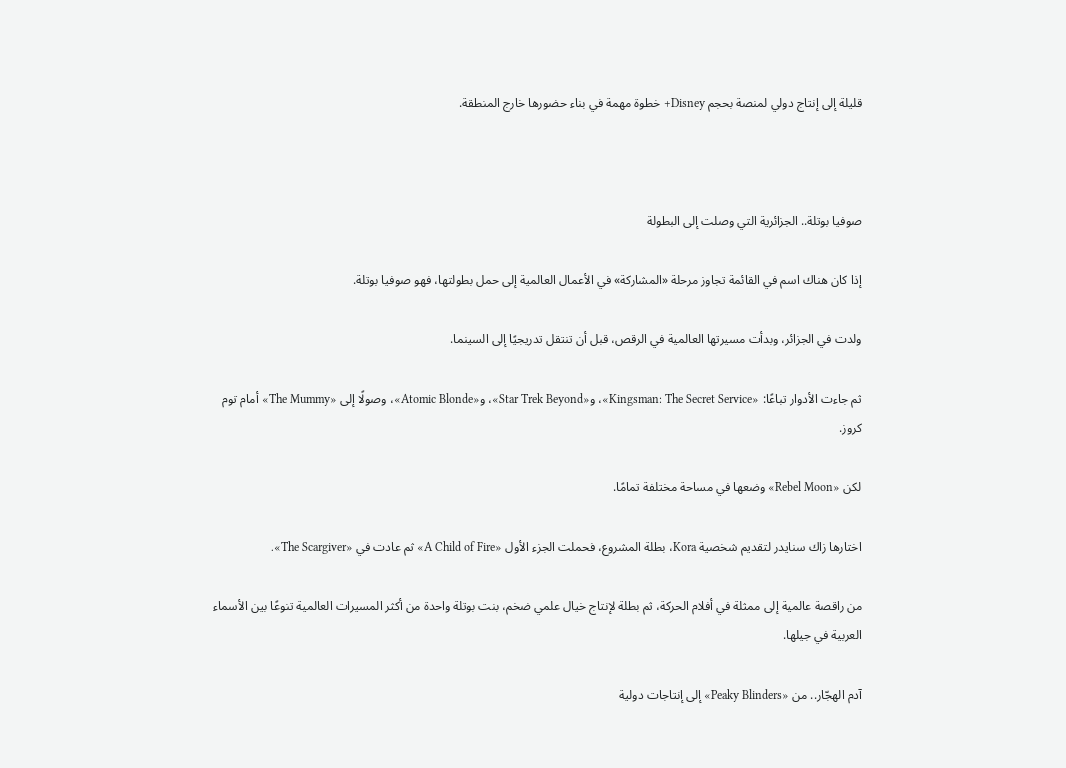قليلة إلى إنتاج دولي لمنصة بحجم Disney+ خطوة مهمة في بناء حضورها خارج المنطقة.



صوفيا بوتلة.. الجزائرية التي وصلت إلى البطولة

إذا كان هناك اسم في القائمة تجاوز مرحلة «المشاركة» في الأعمال العالمية إلى حمل بطولتها، فهو صوفيا بوتلة.

ولدت في الجزائر، وبدأت مسيرتها العالمية في الرقص، قبل أن تنتقل تدريجيًا إلى السينما.

ثم جاءت الأدوار تباعًا: «Kingsman: The Secret Service»، و«Star Trek Beyond»، و«Atomic Blonde»، وصولًا إلى «The Mummy» أمام توم كروز.

لكن «Rebel Moon» وضعها في مساحة مختلفة تمامًا.

اختارها زاك سنايدر لتقديم شخصية Kora، بطلة المشروع، فحملت الجزء الأول «A Child of Fire» ثم عادت في «The Scargiver».

من راقصة عالمية إلى ممثلة في أفلام الحركة، ثم بطلة لإنتاج خيال علمي ضخم، بنت بوتلة واحدة من أكثر المسيرات العالمية تنوعًا بين الأسماء العربية في جيلها.

آدم الهجّار.. من «Peaky Blinders» إلى إنتاجات دولية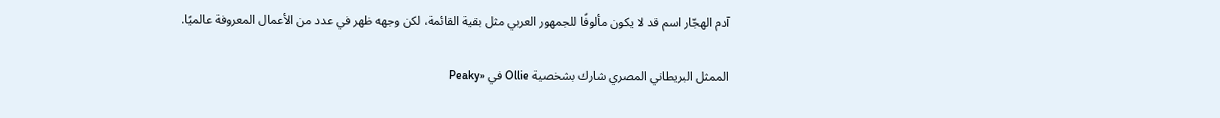آدم الهجّار اسم قد لا يكون مألوفًا للجمهور العربي مثل بقية القائمة، لكن وجهه ظهر في عدد من الأعمال المعروفة عالميًا.

الممثل البريطاني المصري شارك بشخصية Ollie في «Peaky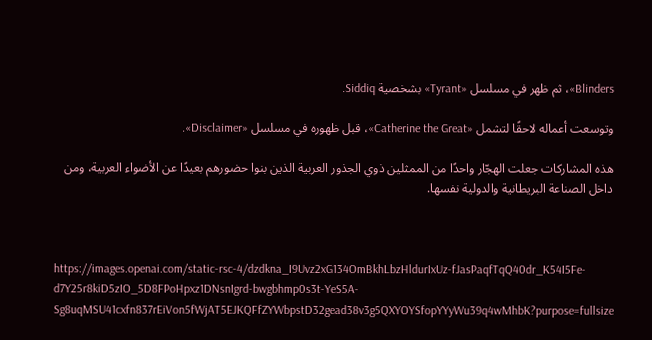Blinders»، ثم ظهر في مسلسل «Tyrant» بشخصية Siddiq.

وتوسعت أعماله لاحقًا لتشمل «Catherine the Great»، قبل ظهوره في مسلسل «Disclaimer».

هذه المشاركات جعلت الهجّار واحدًا من الممثلين ذوي الجذور العربية الذين بنوا حضورهم بعيدًا عن الأضواء العربية، ومن داخل الصناعة البريطانية والدولية نفسها.



https://images.openai.com/static-rsc-4/dzdkna_I9Uvz2xG134OmBkhLbzHldurIxUz-fJasPaqfTqQ40dr_K54I5Fe-d7Y25r8kiD5zIO_5D8FPoHpxz1DNsnIgrd-bwgbhmp0s3t-YeS5A-Sg8uqMSU41cxfn837rEiVon5fWjAT5EJKQFfZYWbpstD32gead38v3g5QXYOYSfopYYyWu39q4wMhbK?purpose=fullsize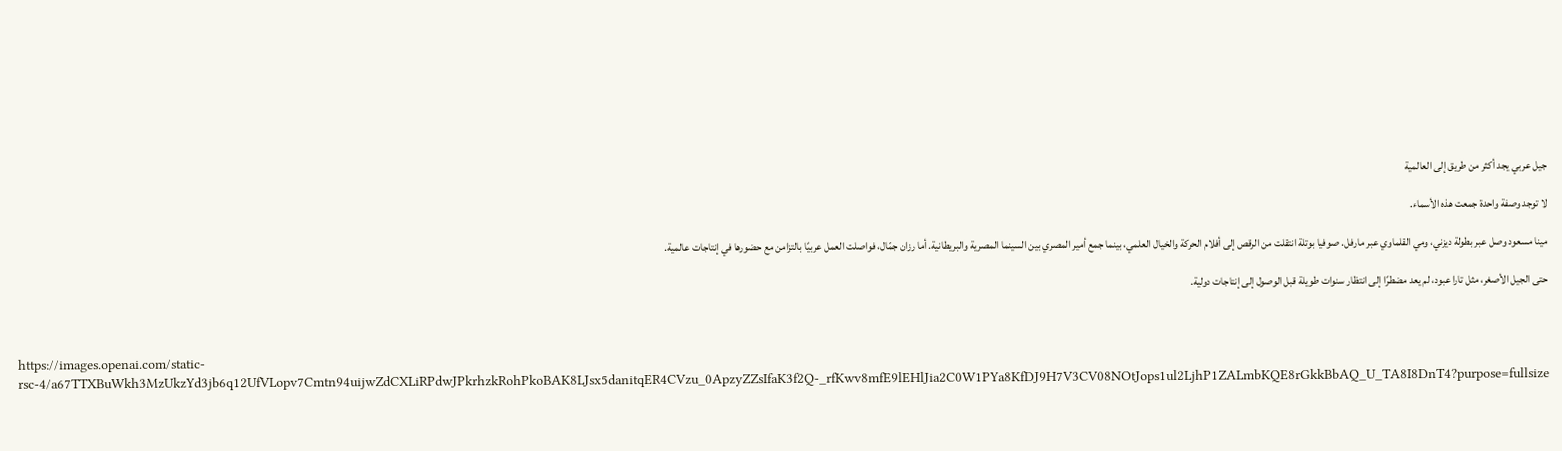جيل عربي يجد أكثر من طريق إلى العالمية

لا توجد وصفة واحدة جمعت هذه الأسماء.

مينا مسعود وصل عبر بطولة ديزني، ومي القلماوي عبر مارفل. صوفيا بوتلة انتقلت من الرقص إلى أفلام الحركة والخيال العلمي، بينما جمع أمير المصري بين السينما المصرية والبريطانية. أما رزان جمّال، فواصلت العمل عربيًا بالتزامن مع حضورها في إنتاجات عالمية.

حتى الجيل الأصغر، مثل تارا عبود، لم يعد مضطرًا إلى انتظار سنوات طويلة قبل الوصول إلى إنتاجات دولية.



https://images.openai.com/static-rsc-4/a67TTXBuWkh3MzUkzYd3jb6q12UfVLopv7Cmtn94uijwZdCXLiRPdwJPkrhzkRohPkoBAK8LJsx5danitqER4CVzu_0ApzyZZsIfaK3f2Q-_rfKwv8mfE9lEHlJia2C0W1PYa8KfDJ9H7V3CV08NOtJops1ul2LjhP1ZALmbKQE8rGkkBbAQ_U_TA8I8DnT4?purpose=fullsize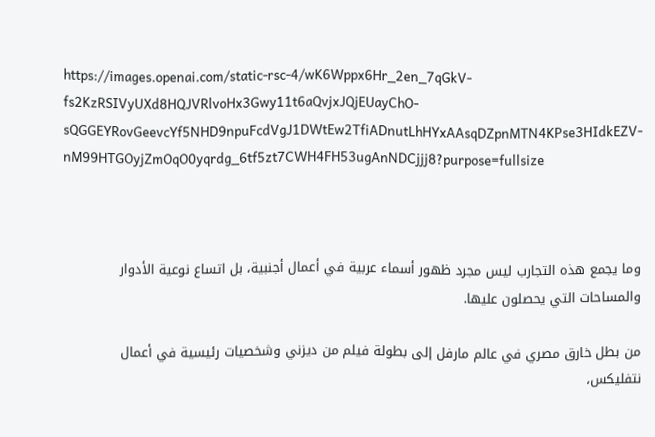https://images.openai.com/static-rsc-4/wK6Wppx6Hr_2en_7qGkV-fs2KzRSIVyUXd8HQJVRlvoHx3Gwy11t6aQvjxJQjEUayChO-sQGGEYRovGeevcYf5NHD9npuFcdVgJ1DWtEw2TfiADnutLhHYxAAsqDZpnMTN4KPse3HIdkEZV-nM99HTGOyjZmOqO0yqrdg_6tf5zt7CWH4FH53ugAnNDCjjj8?purpose=fullsize



وما يجمع هذه التجارب ليس مجرد ظهور أسماء عربية في أعمال أجنبية، بل اتساع نوعية الأدوار والمساحات التي يحصلون عليها.

من بطل خارق مصري في عالم مارفل إلى بطولة فيلم من ديزني وشخصيات رئيسية في أعمال نتفليكس،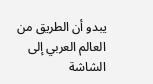يبدو أن الطريق من العالم العربي إلى الشاشة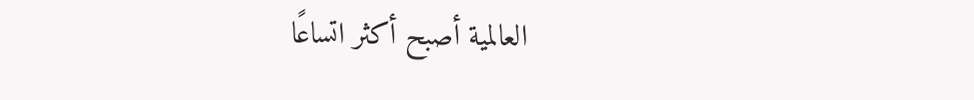العالمية أصبح أكثر اتساعًا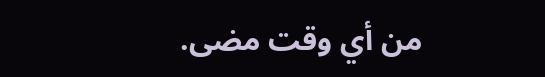من أي وقت مضى.